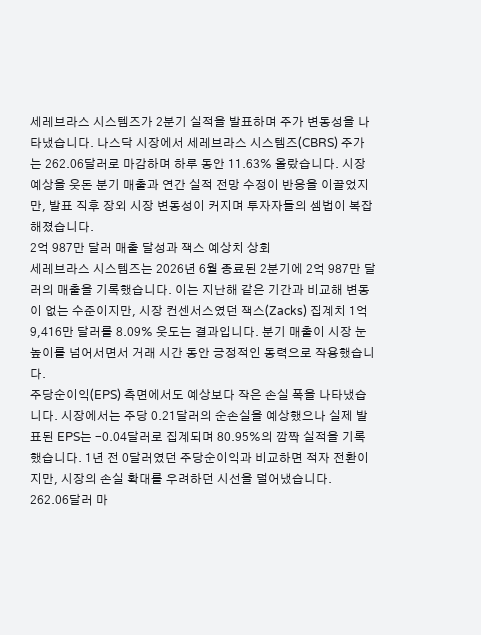세레브라스 시스템즈가 2분기 실적을 발표하며 주가 변동성을 나타냈습니다. 나스닥 시장에서 세레브라스 시스템즈(CBRS) 주가는 262.06달러로 마감하며 하루 동안 11.63% 올랐습니다. 시장 예상을 웃돈 분기 매출과 연간 실적 전망 수정이 반응을 이끌었지만, 발표 직후 장외 시장 변동성이 커지며 투자자들의 셈법이 복잡해졌습니다.
2억 987만 달러 매출 달성과 잭스 예상치 상회
세레브라스 시스템즈는 2026년 6월 종료된 2분기에 2억 987만 달러의 매출을 기록했습니다. 이는 지난해 같은 기간과 비교해 변동이 없는 수준이지만, 시장 컨센서스였던 잭스(Zacks) 집계치 1억 9,416만 달러를 8.09% 웃도는 결과입니다. 분기 매출이 시장 눈높이를 넘어서면서 거래 시간 동안 긍정적인 동력으로 작용했습니다.
주당순이익(EPS) 측면에서도 예상보다 작은 손실 폭을 나타냈습니다. 시장에서는 주당 0.21달러의 순손실을 예상했으나 실제 발표된 EPS는 -0.04달러로 집계되며 80.95%의 깜짝 실적을 기록했습니다. 1년 전 0달러였던 주당순이익과 비교하면 적자 전환이지만, 시장의 손실 확대를 우려하던 시선을 덜어냈습니다.
262.06달러 마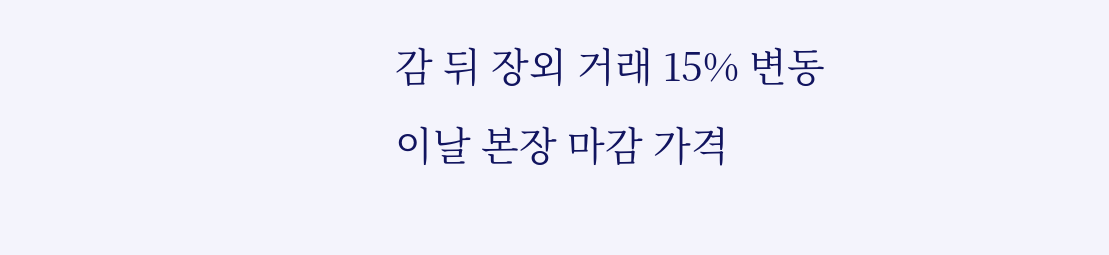감 뒤 장외 거래 15% 변동
이날 본장 마감 가격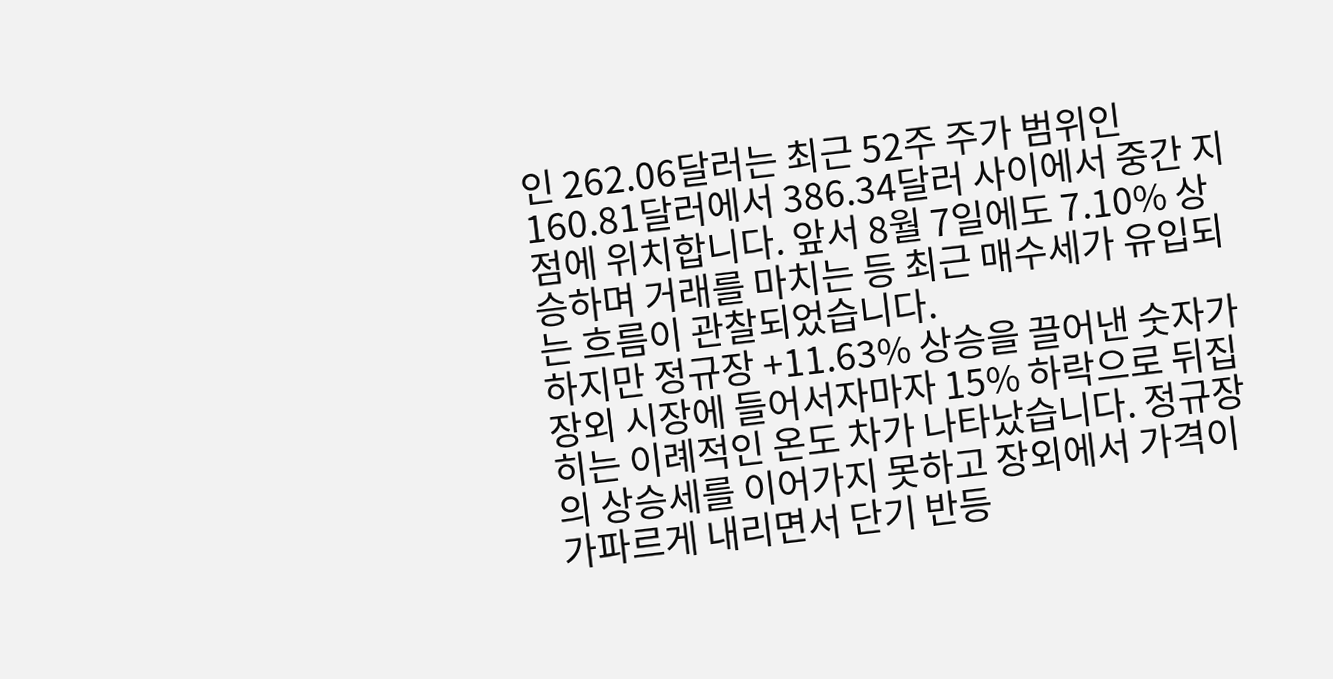인 262.06달러는 최근 52주 주가 범위인 160.81달러에서 386.34달러 사이에서 중간 지점에 위치합니다. 앞서 8월 7일에도 7.10% 상승하며 거래를 마치는 등 최근 매수세가 유입되는 흐름이 관찰되었습니다.
하지만 정규장 +11.63% 상승을 끌어낸 숫자가 장외 시장에 들어서자마자 15% 하락으로 뒤집히는 이례적인 온도 차가 나타났습니다. 정규장의 상승세를 이어가지 못하고 장외에서 가격이 가파르게 내리면서 단기 반등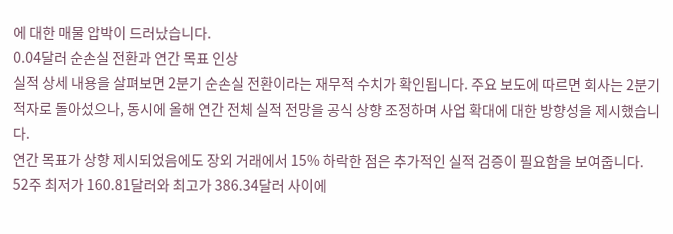에 대한 매물 압박이 드러났습니다.
0.04달러 순손실 전환과 연간 목표 인상
실적 상세 내용을 살펴보면 2분기 순손실 전환이라는 재무적 수치가 확인됩니다. 주요 보도에 따르면 회사는 2분기 적자로 돌아섰으나, 동시에 올해 연간 전체 실적 전망을 공식 상향 조정하며 사업 확대에 대한 방향성을 제시했습니다.
연간 목표가 상향 제시되었음에도 장외 거래에서 15% 하락한 점은 추가적인 실적 검증이 필요함을 보여줍니다. 52주 최저가 160.81달러와 최고가 386.34달러 사이에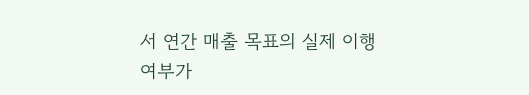서 연간 매출 목표의 실제 이행 여부가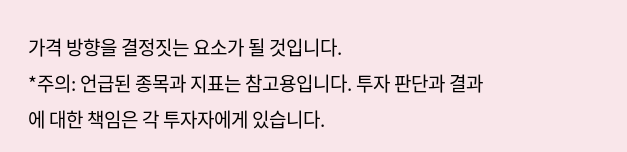가격 방향을 결정짓는 요소가 될 것입니다.
*주의: 언급된 종목과 지표는 참고용입니다. 투자 판단과 결과에 대한 책임은 각 투자자에게 있습니다.